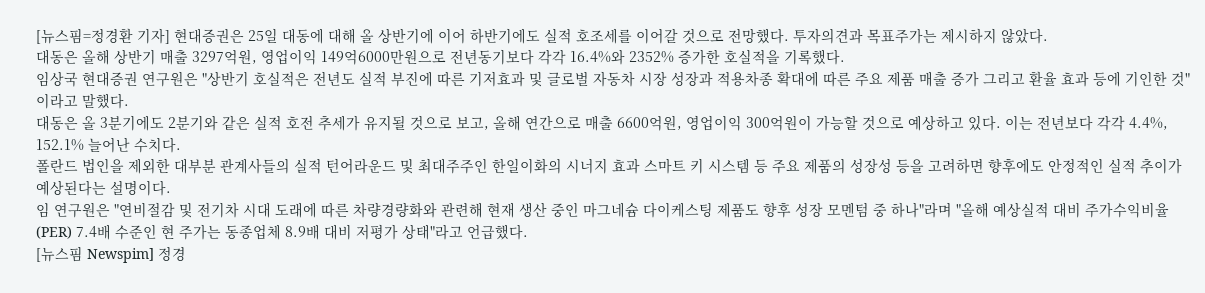[뉴스핌=정경환 기자] 현대증권은 25일 대동에 대해 올 상반기에 이어 하반기에도 실적 호조세를 이어갈 것으로 전망했다. 투자의견과 목표주가는 제시하지 않았다.
대동은 올해 상반기 매출 3297억원, 영업이익 149억6000만원으로 전년동기보다 각각 16.4%와 2352% 증가한 호실적을 기록했다.
임상국 현대증권 연구원은 "상반기 호실적은 전년도 실적 부진에 따른 기저효과 및 글로벌 자동차 시장 성장과 적용차종 확대에 따른 주요 제품 매출 증가 그리고 환율 효과 등에 기인한 것"이라고 말했다.
대동은 올 3분기에도 2분기와 같은 실적 호전 추세가 유지될 것으로 보고, 올해 연간으로 매출 6600억원, 영업이익 300억원이 가능할 것으로 예상하고 있다. 이는 전년보다 각각 4.4%, 152.1% 늘어난 수치다.
폴란드 법인을 제외한 대부분 관계사들의 실적 턴어라운드 및 최대주주인 한일이화의 시너지 효과 스마트 키 시스템 등 주요 제품의 성장성 등을 고려하면 향후에도 안정적인 실적 추이가 예상된다는 설명이다.
임 연구원은 "연비절감 및 전기차 시대 도래에 따른 차량경량화와 관련해 현재 생산 중인 마그네슘 다이케스팅 제품도 향후 성장 모멘텀 중 하나"라며 "올해 예상실적 대비 주가수익비율(PER) 7.4배 수준인 현 주가는 동종업체 8.9배 대비 저평가 상태"라고 언급했다.
[뉴스핌 Newspim] 정경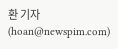환 기자 (hoan@newspim.com)